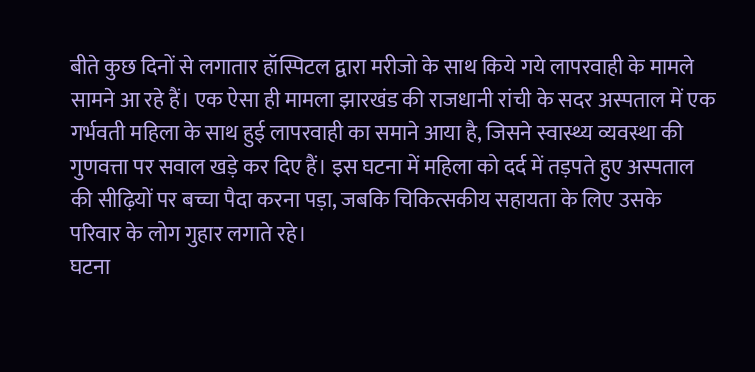बीते कुछ दिनों से लगातार हॉस्पिटल द्वारा मरीजो के साथ किये गये लापरवाही के मामले सामने आ रहे हैं। एक ऐसा ही मामला झारखंड की राजधानी रांची के सदर अस्पताल में एक गर्भवती महिला के साथ हुई लापरवाही का समाने आया है, जिसने स्वास्थ्य व्यवस्था की गुणवत्ता पर सवाल खड़े कर दिए हैं। इस घटना में महिला को दर्द में तड़पते हुए अस्पताल की सीढ़ियों पर बच्चा पैदा करना पड़ा, जबकि चिकित्सकीय सहायता के लिए उसके परिवार के लोग गुहार लगाते रहे।
घटना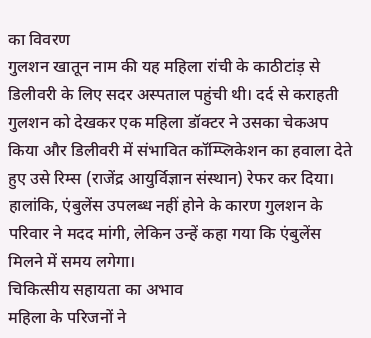का विवरण
गुलशन खातून नाम की यह महिला रांची के काठीटांड़ से डिलीवरी के लिए सदर अस्पताल पहुंची थी। दर्द से कराहती गुलशन को देखकर एक महिला डॉक्टर ने उसका चेकअप किया और डिलीवरी में संभावित कॉम्प्लिकेशन का हवाला देते हुए उसे रिम्स (राजेंद्र आयुर्विज्ञान संस्थान) रेफर कर दिया। हालांकि, एंबुलेंस उपलब्ध नहीं होने के कारण गुलशन के परिवार ने मदद मांगी, लेकिन उन्हें कहा गया कि एंबुलेंस मिलने में समय लगेगा।
चिकित्सीय सहायता का अभाव
महिला के परिजनों ने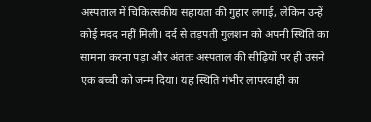अस्पताल में चिकित्सकीय सहायता की गुहार लगाई, लेकिन उन्हें कोई मदद नहीं मिली। दर्द से तड़पती गुलशन को अपनी स्थिति का सामना करना पड़ा और अंततः अस्पताल की सीढ़ियों पर ही उसने एक बच्ची को जन्म दिया। यह स्थिति गंभीर लापरवाही का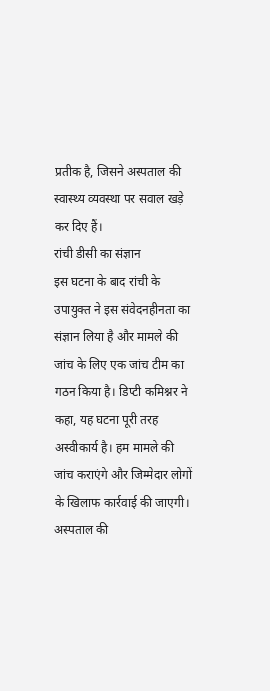प्रतीक है, जिसने अस्पताल की स्वास्थ्य व्यवस्था पर सवाल खड़े कर दिए हैं।
रांची डीसी का संज्ञान
इस घटना के बाद रांची के उपायुक्त ने इस संवेदनहीनता का संज्ञान लिया है और मामले की जांच के लिए एक जांच टीम का गठन किया है। डिप्टी कमिश्नर ने कहा, यह घटना पूरी तरह अस्वीकार्य है। हम मामले की जांच कराएंगे और जिम्मेदार लोगों के खिलाफ कार्रवाई की जाएगी।
अस्पताल की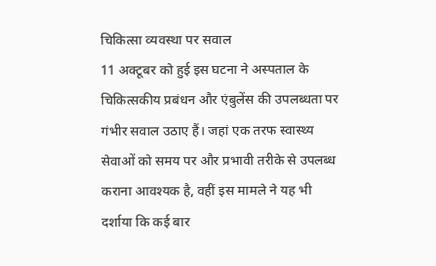चिकित्सा व्यवस्था पर सवाल
11 अक्टूबर को हुई इस घटना ने अस्पताल के चिकित्सकीय प्रबंधन और एंबुलेंस की उपलब्धता पर गंभीर सवाल उठाए हैं। जहां एक तरफ स्वास्थ्य सेवाओं को समय पर और प्रभावी तरीके से उपलब्ध कराना आवश्यक है, वहीं इस मामले ने यह भी दर्शाया कि कई बार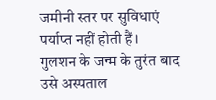जमीनी स्तर पर सुविधाएं पर्याप्त नहीं होती हैं।
गुलशन के जन्म के तुरंत बाद उसे अस्पताल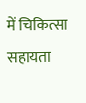में चिकित्सा सहायता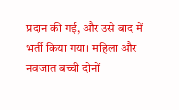प्रदान की गई, और उसे बाद में भर्ती किया गया। महिला और नवजात बच्ची दोनों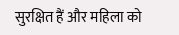सुरक्षित हैं और महिला को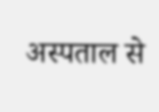अस्पताल से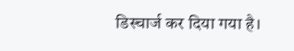डिस्चार्ज कर दिया गया है।